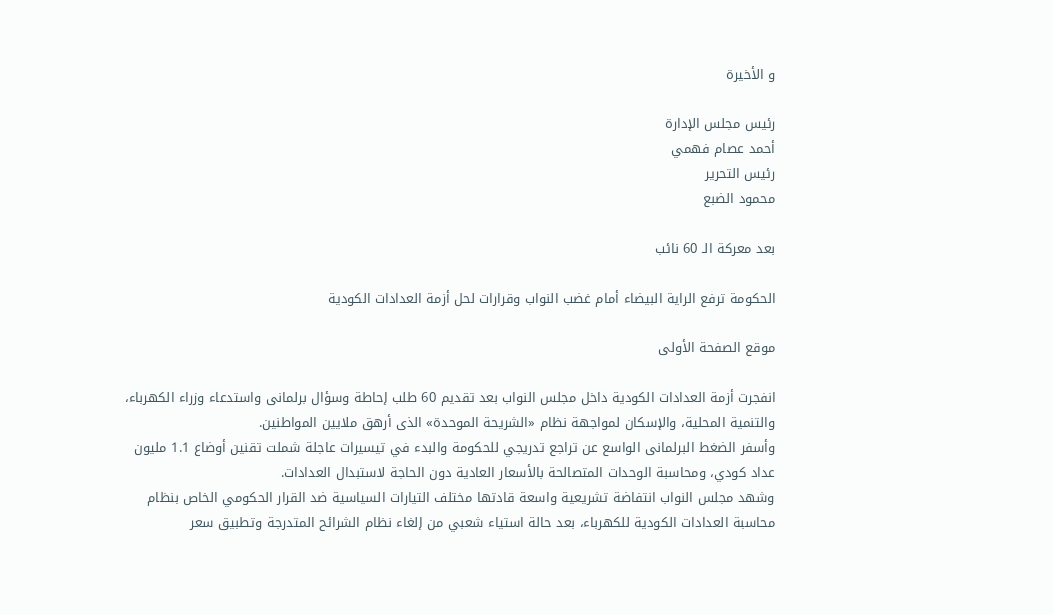و الأخيرة

رئيس مجلس الإدارة
أحمد عصام فهمي
رئيس التحرير
محمود الضبع

بعد معركة الـ 60 نائب

الحكومة ترفع الراية البيضاء أمام غضب النواب وقرارات لحل أزمة العدادات الكودية

موقع الصفحة الأولى

انفجرت أزمة العدادات الكودية داخل مجلس النواب بعد تقديم 60 طلب إحاطة وسؤال برلمانى واستدعاء وزراء الكهرباء، والتنمية المحلية، والإسكان لمواجهة نظام «الشريحة الموحدة» الذى أرهق ملايين المواطنين.
وأسفر الضغط البرلمانى الواسع عن تراجع تدريجي للحكومة والبدء في تيسيرات عاجلة شملت تقنين أوضاع 1.1 مليون عداد كودي، ومحاسبة الوحدات المتصالحة بالأسعار العادية دون الحاجة لاستبدال العدادات.
وشهد مجلس النواب انتفاضة تشريعية واسعة قادتها مختلف التيارات السياسية ضد القرار الحكومي الخاص بنظام محاسبة العدادات الكودية للكهرباء، بعد حالة استياء شعبي من إلغاء نظام الشرائح المتدرجة وتطبيق سعر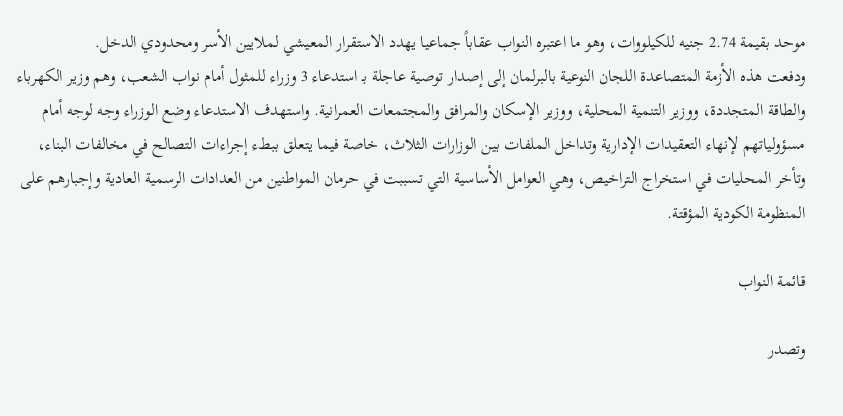موحد بقيمة 2.74 جنيه للكيلووات، وهو ما اعتبره النواب عقاباً جماعيا يهدد الاستقرار المعيشي لملايين الأسر ومحدودي الدخل.
ودفعت هذه الأزمة المتصاعدة اللجان النوعية بالبرلمان إلى إصدار توصية عاجلة بـ استدعاء 3 وزراء للمثول أمام نواب الشعب، وهم وزير الكهرباء والطاقة المتجددة، ووزير التنمية المحلية، ووزير الإسكان والمرافق والمجتمعات العمرانية. واستهدف الاستدعاء وضع الوزراء وجه لوجه أمام مسؤولياتهم لإنهاء التعقيدات الإدارية وتداخل الملفات بين الوزارات الثلاث، خاصة فيما يتعلق ببطء إجراءات التصالح في مخالفات البناء، وتأخر المحليات في استخراج التراخيص، وهي العوامل الأساسية التي تسببت في حرمان المواطنين من العدادات الرسمية العادية وإجبارهم على المنظومة الكودية المؤقتة.

قائمة النواب

وتصدر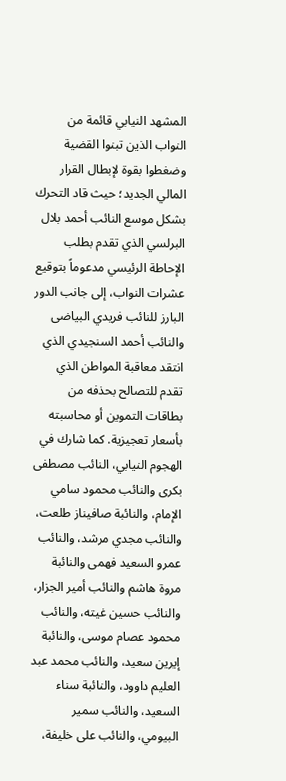المشهد النيابي قائمة من النواب الذين تبنوا القضية وضغطوا بقوة لإبطال القرار المالي الجديد؛ حيث قاد التحرك بشكل موسع النائب أحمد بلال البرلسي الذي تقدم بطلب الإحاطة الرئيسي مدعوماً بتوقيع عشرات النواب، إلى جانب الدور البارز للنائب فريدي البياضى والنائب أحمد السنجيدي الذي انتقد معاقبة المواطن الذي تقدم للتصالح بحذفه من بطاقات التموين أو محاسبته بأسعار تعجيزية. كما شارك في الهجوم النيابي، النائب مصطفى بكرى والنائب محمود سامي الإمام، والنائبة صافيناز طلعت، والنائب مجدي مرشد، والنائب عمرو السعيد فهمى والنائبة مروة هاشم والنائب أمير الجزار، والنائب حسين غيته، والنائب محمود عصام موسى، والنائبة إيرين سعيد، والنائب محمد عبد العليم داوود، والنائبة سناء السعيد، والنائب سمير البيومي، والنائب على خليفة،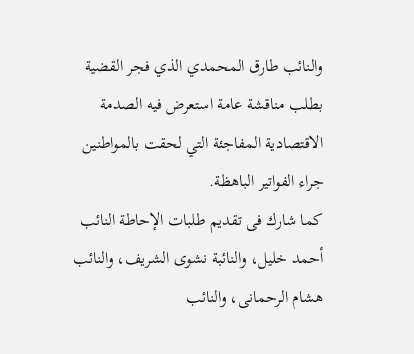والنائب طارق المحمدي الذي فجر القضية بطلب مناقشة عامة استعرض فيه الصدمة الاقتصادية المفاجئة التي لحقت بالمواطنين جراء الفواتير الباهظة.
كما شارك فى تقديم طلبات الإحاطة النائب أحمد خليل، والنائبة نشوى الشريف، والنائب هشام الرحمانى، والنائب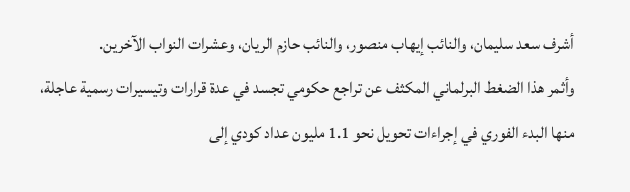أشرف سعد سليمان، والنائب إيهاب منصور، والنائب حازم الريان، وعشرات النواب الآخرين.
وأثمر هذا الضغط البرلماني المكثف عن تراجع حكومي تجسد في عدة قرارات وتيسيرات رسمية عاجلة، منها البدء الفوري في إجراءات تحويل نحو 1.1 مليون عداد كودي إلى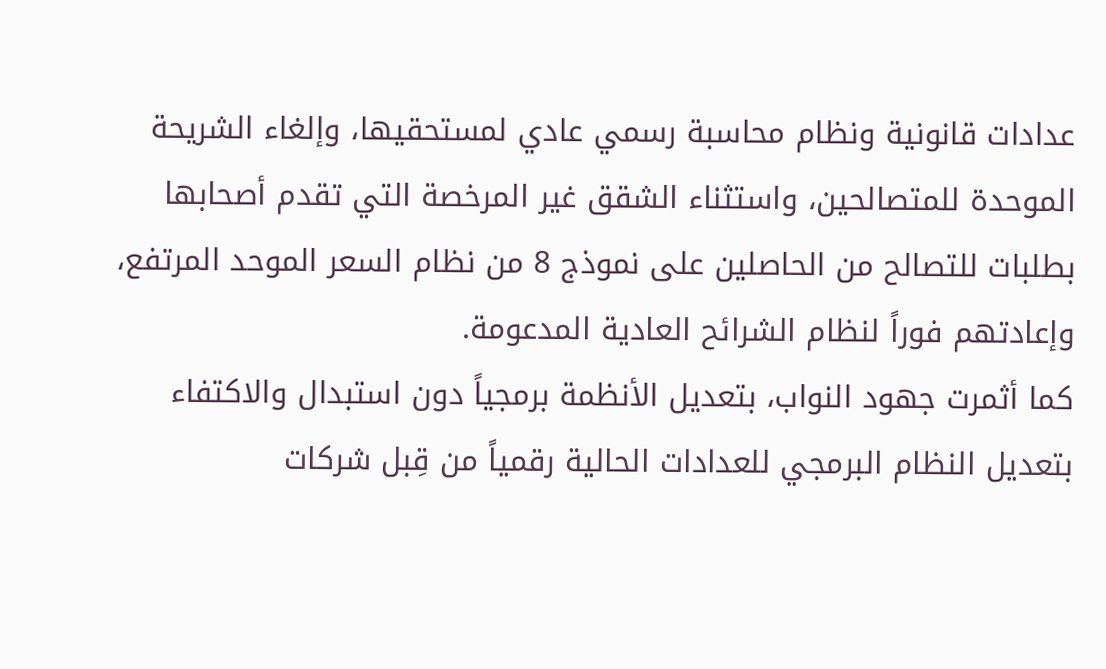عدادات قانونية ونظام محاسبة رسمي عادي لمستحقيها، وإلغاء الشريحة الموحدة للمتصالحين، واستثناء الشقق غير المرخصة التي تقدم أصحابها بطلبات للتصالح من الحاصلين على نموذج 8 من نظام السعر الموحد المرتفع، وإعادتهم فوراً لنظام الشرائح العادية المدعومة.
كما أثمرت جهود النواب، بتعديل الأنظمة برمجياً دون استبدال والاكتفاء بتعديل النظام البرمجي للعدادات الحالية رقمياً من قِبل شركات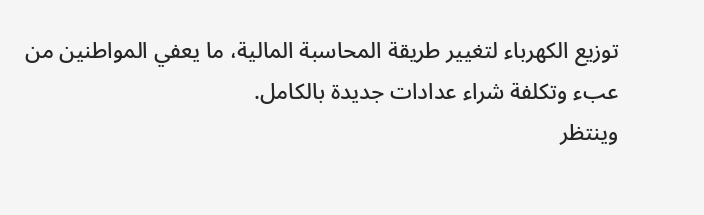توزيع الكهرباء لتغيير طريقة المحاسبة المالية، ما يعفي المواطنين من عبء وتكلفة شراء عدادات جديدة بالكامل.
وينتظر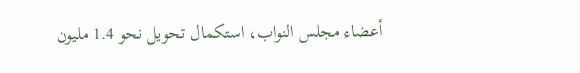أعضاء مجلس النواب، استكمال تحويل نحو 1.4 مليون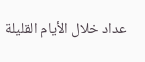عداد خلال الأيام القليلة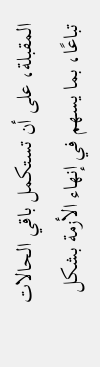المقبلة، على أن تستكمل باقي الحالات تباعًا، بما يسهم في إنهاء الأزمة بشكل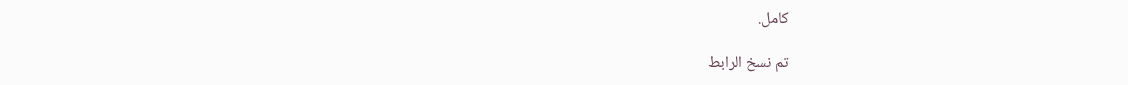كامل.

تم نسخ الرابط